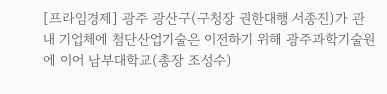[프라임경제] 광주 광산구(구청장 권한대행 서종진)가 관내 기업체에 첨단산업기술은 이전하기 위해 광주과학기술원에 이어 남부대학교(총장 조성수)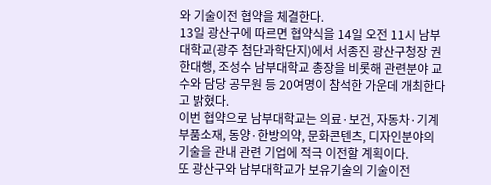와 기술이전 협약을 체결한다.
13일 광산구에 따르면 협약식을 14일 오전 11시 남부대학교(광주 첨단과학단지)에서 서종진 광산구청장 권한대행, 조성수 남부대학교 총장을 비롯해 관련분야 교수와 담당 공무원 등 20여명이 참석한 가운데 개최한다고 밝혔다.
이번 협약으로 남부대학교는 의료·보건, 자동차·기계부품소재, 동양·한방의약, 문화콘텐츠, 디자인분야의 기술을 관내 관련 기업에 적극 이전할 계획이다.
또 광산구와 남부대학교가 보유기술의 기술이전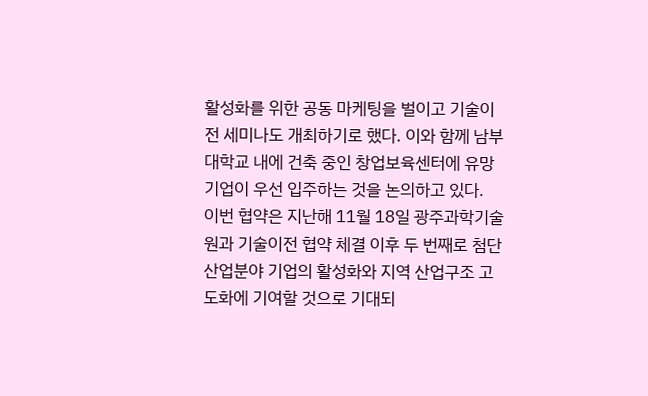활성화를 위한 공동 마케팅을 벌이고 기술이전 세미나도 개최하기로 했다. 이와 함께 남부대학교 내에 건축 중인 창업보육센터에 유망 기업이 우선 입주하는 것을 논의하고 있다.
이번 협약은 지난해 11월 18일 광주과학기술원과 기술이전 협약 체결 이후 두 번째로 첨단 산업분야 기업의 활성화와 지역 산업구조 고도화에 기여할 것으로 기대되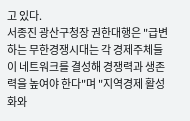고 있다.
서종진 광산구청장 권한대행은 "급변하는 무한경쟁시대는 각 경제주체들이 네트워크를 결성해 경쟁력과 생존력을 높여야 한다"며 "지역경제 활성화와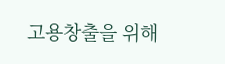고용창출을 위해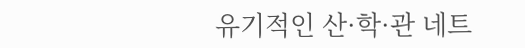유기적인 산·학·관 네트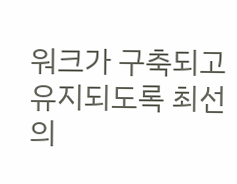워크가 구축되고 유지되도록 최선의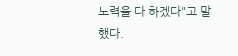노력을 다 하겠다"고 말했다.